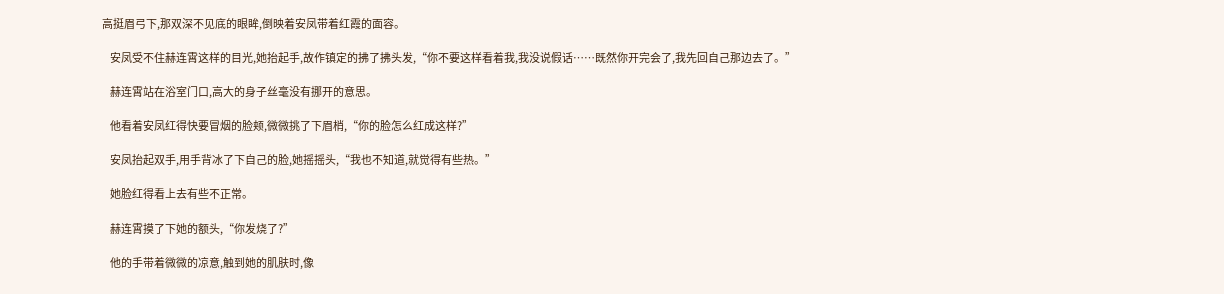高挺眉弓下,那双深不见底的眼眸,倒映着安凤带着红霞的面容。

    安凤受不住赫连霄这样的目光,她抬起手,故作镇定的拂了拂头发,“你不要这样看着我,我没说假话……既然你开完会了,我先回自己那边去了。”

    赫连霄站在浴室门口,高大的身子丝毫没有挪开的意思。

    他看着安凤红得快要冒烟的脸颊,微微挑了下眉梢,“你的脸怎么红成这样?”

    安凤抬起双手,用手背冰了下自己的脸,她摇摇头,“我也不知道,就觉得有些热。”

    她脸红得看上去有些不正常。

    赫连霄摸了下她的额头,“你发烧了?”

    他的手带着微微的凉意,触到她的肌肤时,像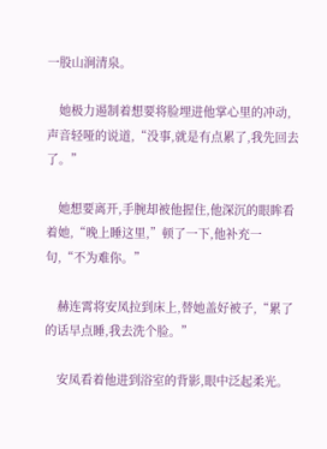一股山涧清泉。

    她极力遏制着想要将脸埋进他掌心里的冲动,声音轻哑的说道,“没事,就是有点累了,我先回去了。”

    她想要离开,手腕却被他握住,他深沉的眼眸看着她,“晚上睡这里,”顿了一下,他补充一句,“不为难你。”

    赫连霄将安凤拉到床上,替她盖好被子,“累了的话早点睡,我去洗个脸。”

    安凤看着他进到浴室的背影,眼中泛起柔光。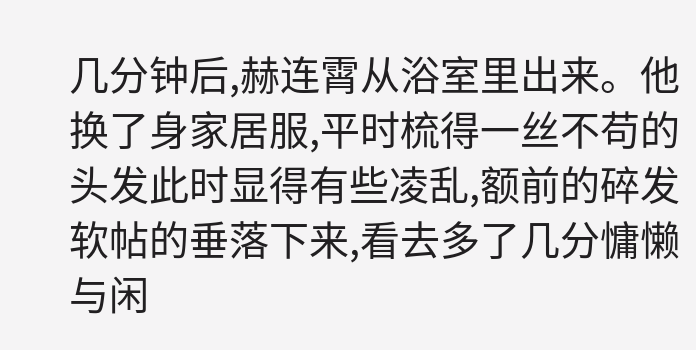几分钟后,赫连霄从浴室里出来。他换了身家居服,平时梳得一丝不苟的头发此时显得有些凌乱,额前的碎发软帖的垂落下来,看去多了几分慵懒与闲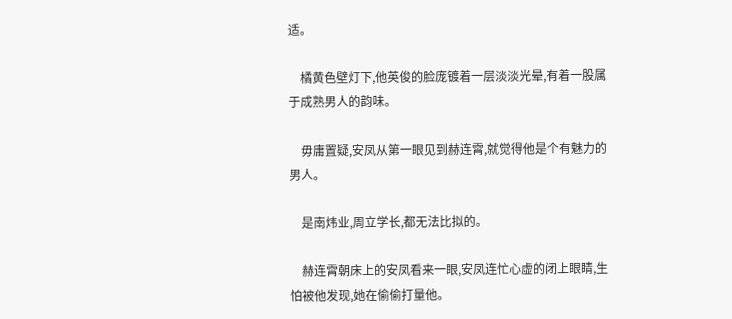适。

    橘黄色壁灯下,他英俊的脸庞镀着一层淡淡光晕,有着一股属于成熟男人的韵味。

    毋庸置疑,安凤从第一眼见到赫连霄,就觉得他是个有魅力的男人。

    是南炜业,周立学长,都无法比拟的。

    赫连霄朝床上的安凤看来一眼,安凤连忙心虚的闭上眼睛,生怕被他发现,她在偷偷打量他。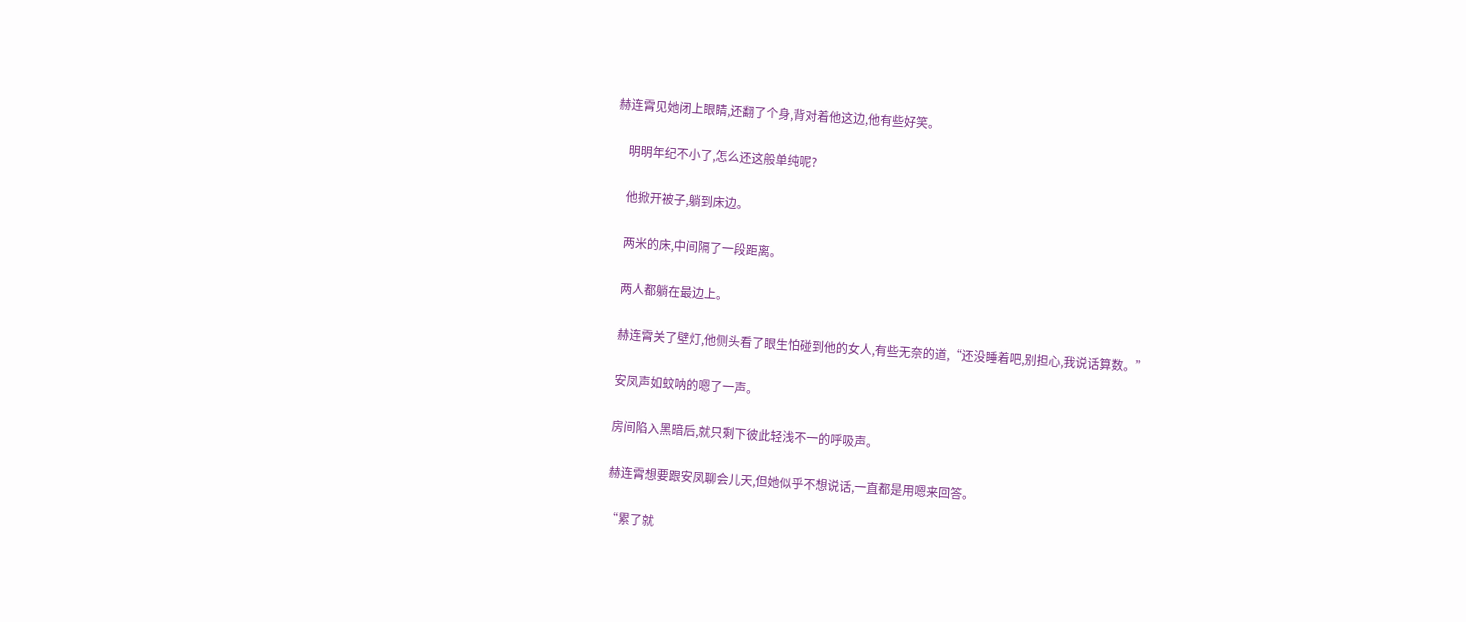赫连霄见她闭上眼睛,还翻了个身,背对着他这边,他有些好笑。

    明明年纪不小了,怎么还这般单纯呢?

    他掀开被子,躺到床边。

    两米的床,中间隔了一段距离。

    两人都躺在最边上。

    赫连霄关了壁灯,他侧头看了眼生怕碰到他的女人,有些无奈的道,“还没睡着吧,别担心,我说话算数。”

    安凤声如蚊呐的嗯了一声。

    房间陷入黑暗后,就只剩下彼此轻浅不一的呼吸声。

    赫连霄想要跟安凤聊会儿天,但她似乎不想说话,一直都是用嗯来回答。

    “累了就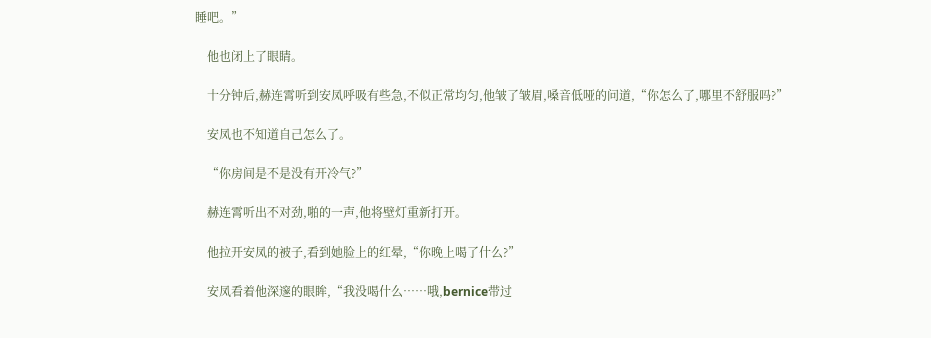睡吧。”

    他也闭上了眼睛。

    十分钟后,赫连霄听到安凤呼吸有些急,不似正常均匀,他皱了皱眉,嗓音低哑的问道,“你怎么了,哪里不舒服吗?”

    安凤也不知道自己怎么了。

    “你房间是不是没有开冷气?”

    赫连霄听出不对劲,啪的一声,他将壁灯重新打开。

    他拉开安凤的被子,看到她脸上的红晕,“你晚上喝了什么?”

    安凤看着他深邃的眼眸,“我没喝什么……哦,bernice带过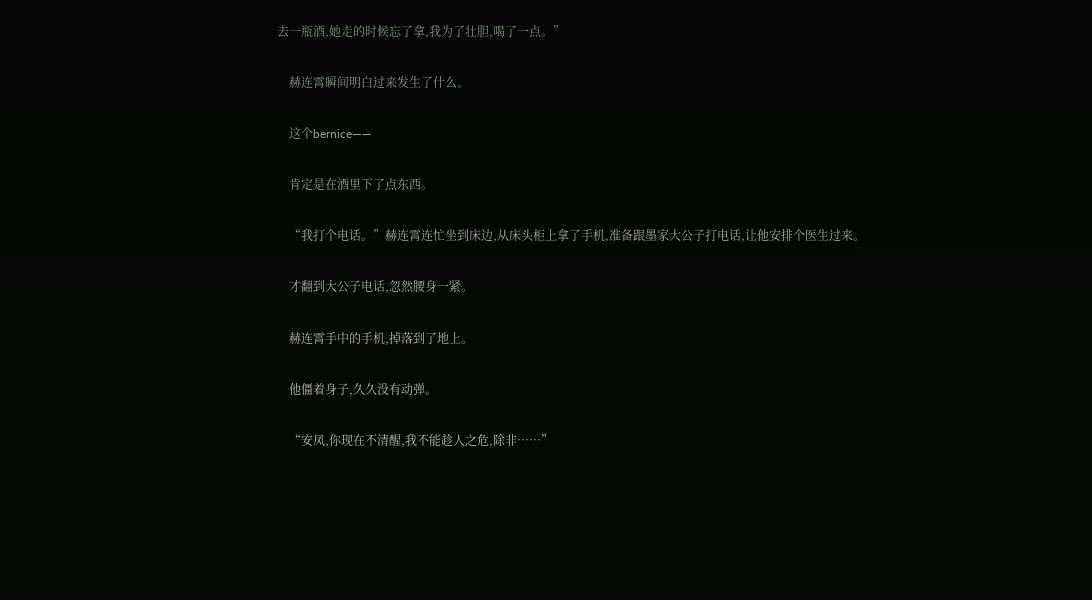去一瓶酒,她走的时候忘了拿,我为了壮胆,喝了一点。”

    赫连霄瞬间明白过来发生了什么。

    这个bernice——

    肯定是在酒里下了点东西。

    “我打个电话。”赫连霄连忙坐到床边,从床头柜上拿了手机,准备跟墨家大公子打电话,让他安排个医生过来。

    才翻到大公子电话,忽然腰身一紧。

    赫连霄手中的手机,掉落到了地上。

    他僵着身子,久久没有动弹。

    “安凤,你现在不清醒,我不能趁人之危,除非……”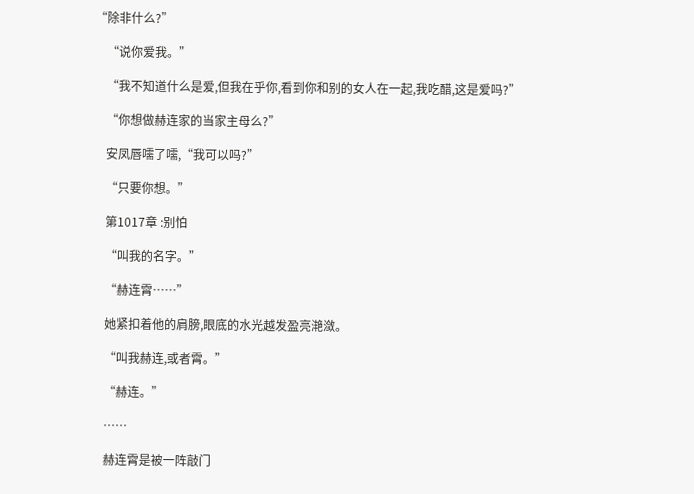“除非什么?”

    “说你爱我。”

    “我不知道什么是爱,但我在乎你,看到你和别的女人在一起,我吃醋,这是爱吗?”

    “你想做赫连家的当家主母么?”

    安凤唇嚅了嚅,“我可以吗?”

    “只要你想。”

    第1017章 :别怕

    “叫我的名字。”

    “赫连霄……”

    她紧扣着他的肩膀,眼底的水光越发盈亮滟潋。

    “叫我赫连,或者霄。”

    “赫连。”

    ……

    赫连霄是被一阵敲门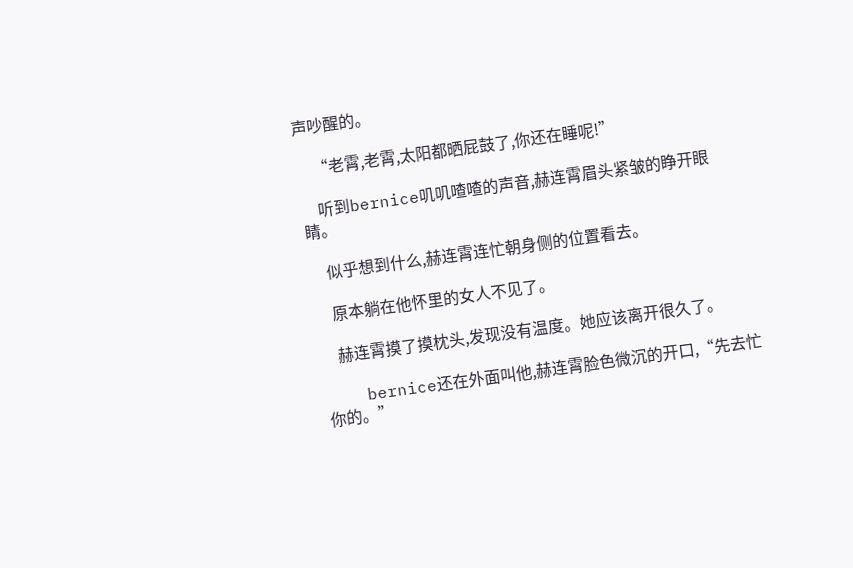声吵醒的。

    “老霄,老霄,太阳都晒屁鼓了,你还在睡呢!”

    听到bernice叽叽喳喳的声音,赫连霄眉头紧皱的睁开眼睛。

    似乎想到什么,赫连霄连忙朝身侧的位置看去。

    原本躺在他怀里的女人不见了。

    赫连霄摸了摸枕头,发现没有温度。她应该离开很久了。

    bernice还在外面叫他,赫连霄脸色微沉的开口,“先去忙你的。”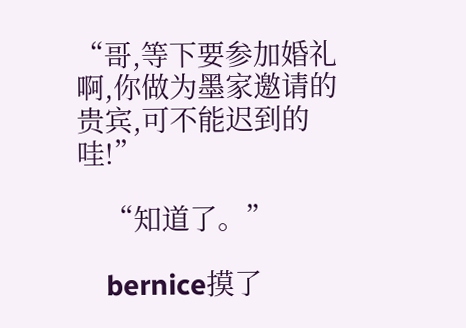“哥,等下要参加婚礼啊,你做为墨家邀请的贵宾,可不能迟到的哇!”

    “知道了。”

    bernice摸了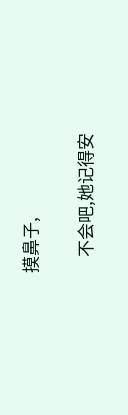摸鼻子,

    不会吧,她记得安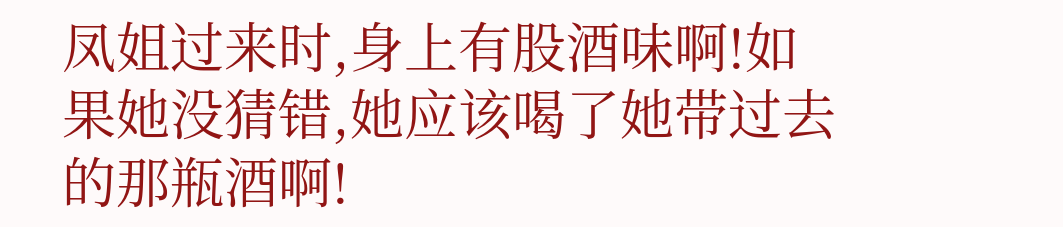凤姐过来时,身上有股酒味啊!如果她没猜错,她应该喝了她带过去的那瓶酒啊!